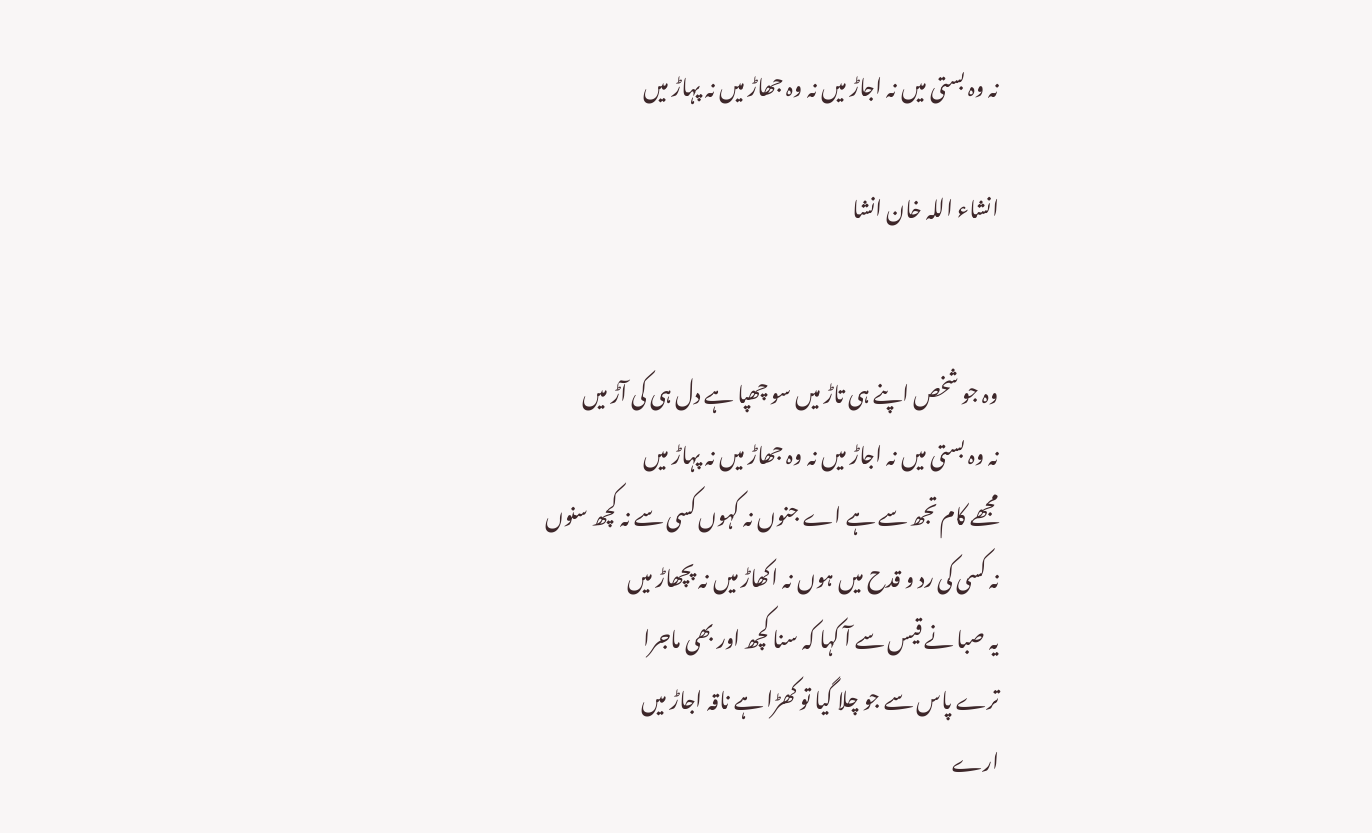نہ وہ بستی میں نہ اجاڑ میں نہ وہ جھاڑ میں نہ پہاڑ میں

انشاء اللہ خان انشا


وہ جو شخص اپنے ہی تاڑ میں سو چھپا ہے دل ہی کی آڑ میں
نہ وہ بستی میں نہ اجاڑ میں نہ وہ جھاڑ میں نہ پہاڑ میں
مجھے کام تجھ سے ہے اے جنوں نہ کہوں کسی سے نہ کچھ سنوں
نہ کسی کی رد و قدح میں ہوں نہ اکھاڑ میں نہ پچھاڑ میں
یہ صبا نے قیس سے آ کہا کہ سنا کچھ اور بھی ماجرا
ترے پاس سے جو چلا گیا تو کھڑا ہے ناقہ اجاڑ میں
ارے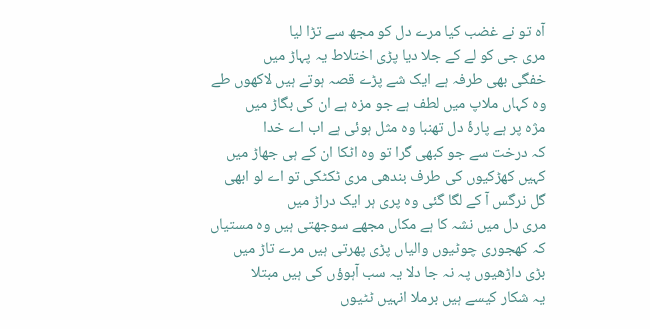آہ تو نے غضب کیا مرے دل کو مجھ سے تڑا لیا
مری جی کو لے کے جلا دیا پڑی اختلاط یہ پہاڑ میں
خفگی بھی طرفہ ہے ایک شے پڑے قصہ ہوتے ہیں لاکھوں طے
وہ کہاں ملاپ میں لطف ہے جو مزہ ہے ان کی بگاڑ میں
مژہ پر ہے پارۂ دل تھنبا وہ مثل ہوئی ہے اب اے خدا
کہ درخت سے جو کبھی گرا تو وہ اٹکا ان کے ہی جھاڑ میں
کہیں کھڑکیوں کی طرف بندھی مری ٹکٹکی تو اے لو ابھی
گل نرگس آ کے لگا گئی وہ پری ہر ایک دراڑ میں
مری دل میں نشہ کا ہے مکاں مجھے سوجھتی ہیں وہ مستیاں
کہ کھجوری چوٹیوں والیاں پڑی پھرتی ہیں مرے تاڑ میں
بڑی داڑھیوں پہ نہ جا دلا یہ سب آہوؤں کی ہیں مبتلا
یہ شکار کیسے ہیں برملا انہیں ٹٹیوں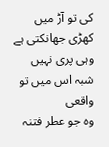کی تو آڑ میں
کھڑی جھانکتی ہے وہی پری نہیں شبہ اس میں تو واقعی
وہ جو عطر فتنہ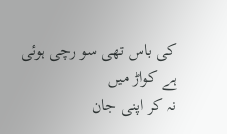کی باس تھی سو رچی ہوئی ہے کواڑ میں
نہ کر اپنی جان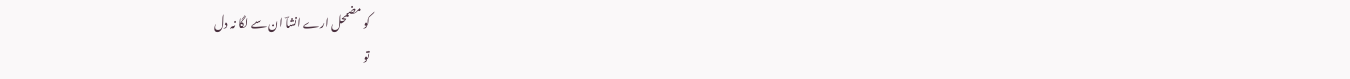کو مضمحل ارے انشاؔ ان سے لگا نہ دل
تو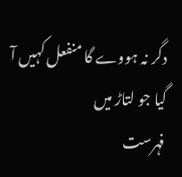دگر نہ ہووے گا منفعل کہیں آ گیا جو لتاڑ میں
فہرست